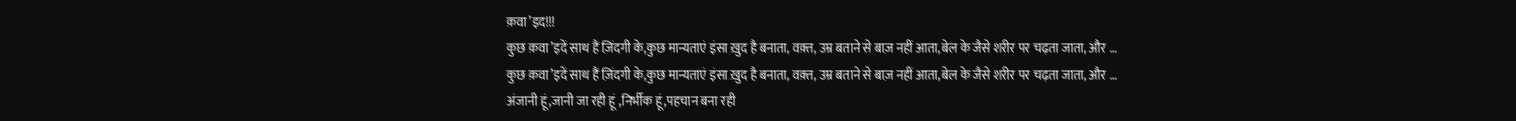क़वा’इद!!!
कुछ क़वा’इदें साथ हैं ज़िंदगी के,कुछ मान्यताएं इंसा ख़ुद है बनाता, वक़्त, उम्र बताने से बाज़ नहीं आता,बेल के जैसे शरीर पर चढ़ता जाता, और …
कुछ क़वा’इदें साथ हैं ज़िंदगी के,कुछ मान्यताएं इंसा ख़ुद है बनाता, वक़्त, उम्र बताने से बाज़ नहीं आता,बेल के जैसे शरीर पर चढ़ता जाता, और …
अंजानी हूं,जानी जा रही हूं ,निर्भीक हूं,पहचान बना रही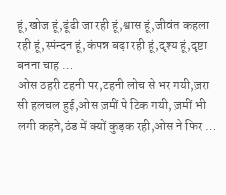हूं,खोज हूं,ढूंढी जा रही हूं,श्वास हूं,जीवंत कहला रही हूं,स्पंन्दन हूं,कंपन्न बढ़ा रही हूं,दृश्य हूं,दृष्टा बनना चाह …
ओस ठहरी टहनी पर,टहनी लोच से भर गयी,ज़रा सी हलचल हुई,ओस ज़मीं पे टिक गयी, ज़मीं भी लगी कहने,ठंड में क्यों कुड़क रही,ओस ने फिर …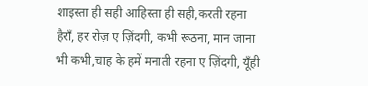शाइस्ता ही सही आहिस्ता ही सही,करती रहना हैराँ, हर रोज़ ए ज़िंदगी, कभी रूठना, मान जाना भी कभी,चाह के हमें मनाती रहना ए ज़िंदगी, यूँही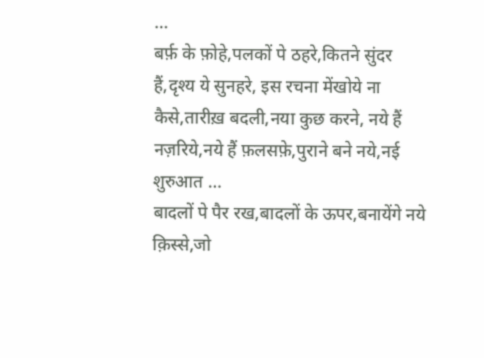…
बर्फ़ के फ़ोहे,पलकों पे ठहरे,कितने सुंदर हैं,दृश्य ये सुनहरे, इस रचना मेंखोये ना कैसे,तारीख़ बदली,नया कुछ करने, नये हैं नज़रिये,नये हैं फ़लसफ़े,पुराने बने नये,नई शुरुआत …
बादलों पे पैर रख,बादलों के ऊपर,बनायेंगे नये क़िस्से,जो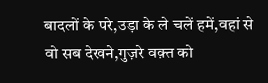बादलों के परे,उड़ा के ले चलें हमें,वहां से वो सब देखने,गुज़रे वक़्त को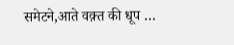समेटने,आते वक़्त की धूप …